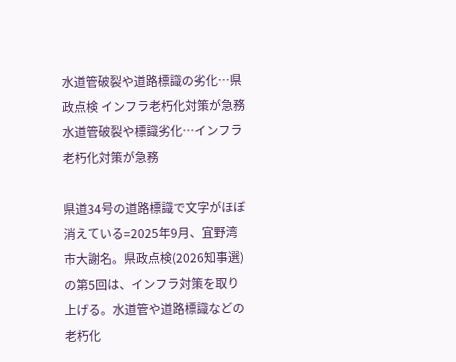水道管破裂や道路標識の劣化…県政点検 インフラ老朽化対策が急務
水道管破裂や標識劣化…インフラ老朽化対策が急務

県道34号の道路標識で文字がほぼ消えている=2025年9月、宜野湾市大謝名。県政点検(2026知事選)の第5回は、インフラ対策を取り上げる。水道管や道路標識などの老朽化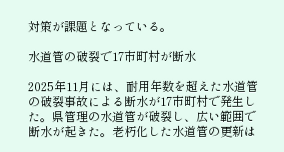対策が課題となっている。

水道管の破裂で17市町村が断水

2025年11月には、耐用年数を超えた水道管の破裂事故による断水が17市町村で発生した。県管理の水道管が破裂し、広い範囲で断水が起きた。老朽化した水道管の更新は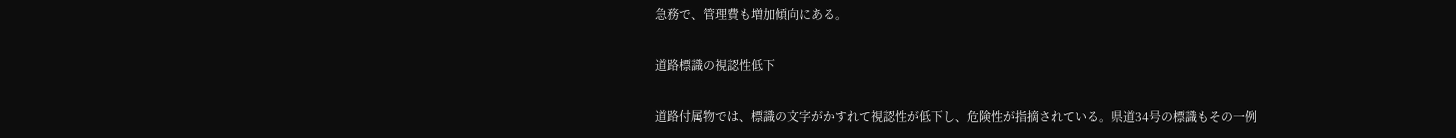急務で、管理費も増加傾向にある。

道路標識の視認性低下

道路付属物では、標識の文字がかすれて視認性が低下し、危険性が指摘されている。県道34号の標識もその一例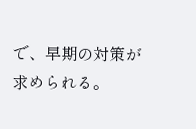で、早期の対策が求められる。